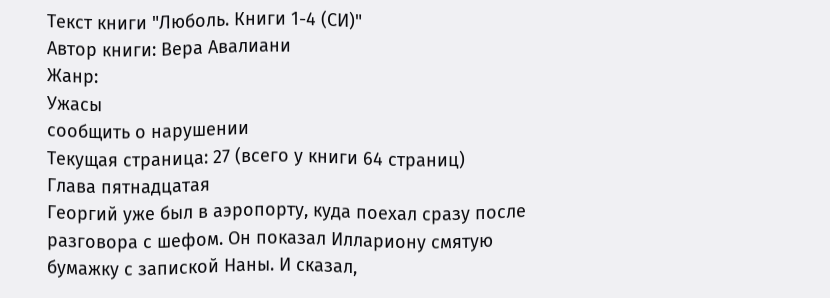Текст книги "Люболь. Книги 1-4 (СИ)"
Автор книги: Вера Авалиани
Жанр:
Ужасы
сообщить о нарушении
Текущая страница: 27 (всего у книги 64 страниц)
Глава пятнадцатая
Георгий уже был в аэропорту, куда поехал сразу после разговора с шефом. Он показал Иллариону смятую бумажку с запиской Наны. И сказал,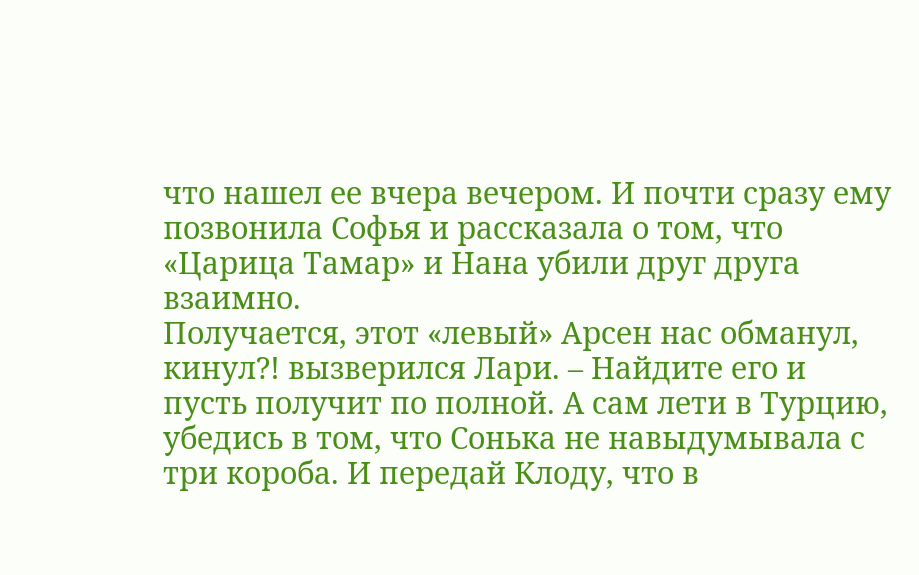что нашел ее вчера вечером. И почти сразу ему позвонила Софья и рассказала о том, что «Царица Тамар» и Нана убили друг друга взаимно.
Получается, этот «левый» Арсен нас обманул, кинул?! вызверился Лари. – Найдите его и пусть получит по полной. А сам лети в Турцию, убедись в том, что Сонька не навыдумывала с три короба. И передай Клоду, что в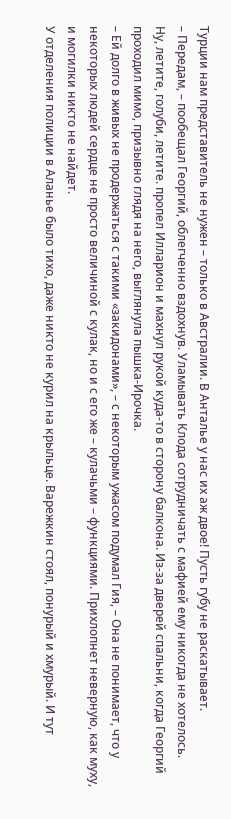Турции нам представитель не нужен – только в Австралии. В Анталье у нас их аж двое! Пусть губу не раскатывает.
– Передам, – пообещал Георгий, облегченно вздохнув. Уламывать Клода сотрудничать с мафией ему никогда не хотелось.
Ну, летите, голуби, летите. пропел Илларион и махнул рукой куда-то в сторону балкона. Из-за дверей спальни, когда Георгий проходил мимо, призывно глядя на него, выглянула пышка-Ирочка.
– Ей долго в живых не продержаться с такими «закидонами», – с некоторым ужасом подумал Гия, – Она не понимает, что у некоторых людей сердце не просто величиной с кулак, но и с его же – кулачьми – функциями. Прихлопнет неверную, как муху, и могилки никто не найдет.
У отделения полиции в Аланье было тихо, даже никто не курил на крыльце. Варежкин стоял, понурый и хмурый. И тут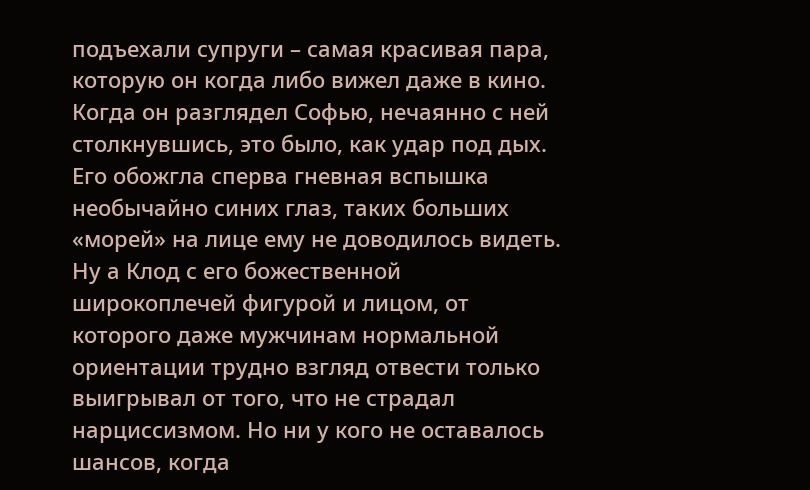подъехали супруги – самая красивая пара, которую он когда либо вижел даже в кино. Когда он разглядел Софью, нечаянно с ней столкнувшись, это было, как удар под дых. Его обожгла сперва гневная вспышка необычайно синих глаз, таких больших «морей» на лице ему не доводилось видеть. Ну а Клод с его божественной широкоплечей фигурой и лицом, от которого даже мужчинам нормальной ориентации трудно взгляд отвести только выигрывал от того, что не страдал нарциссизмом. Но ни у кого не оставалось шансов, когда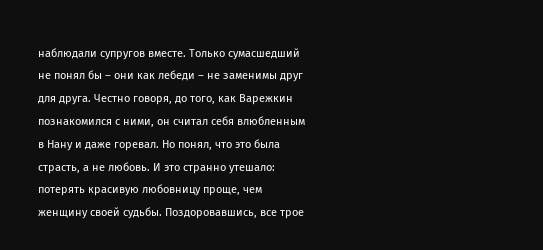наблюдали супругов вместе. Только сумасшедший не понял бы – они как лебеди – не заменимы друг для друга. Честно говоря, до того, как Варежкин познакомился с ними, он считал себя влюбленным в Нану и даже горевал. Но понял, что это была страсть, а не любовь. И это странно утешало: потерять красивую любовницу проще, чем женщину своей судьбы. Поздоровавшись, все трое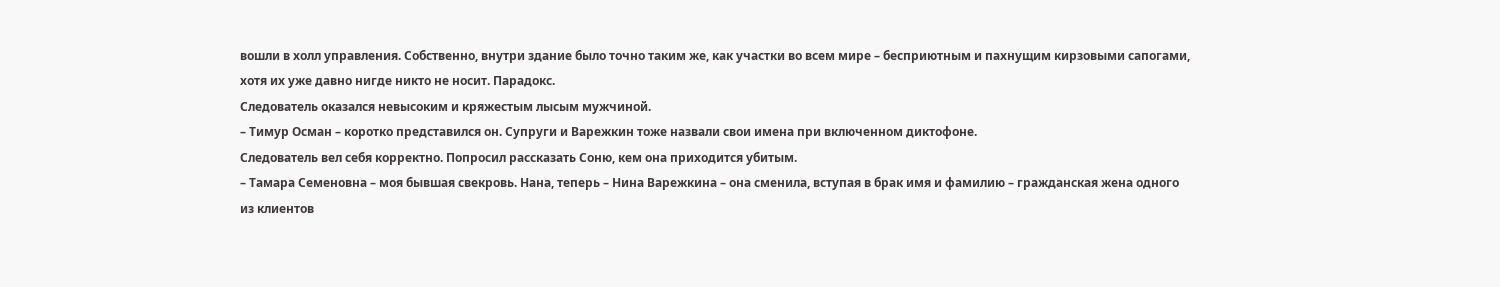вошли в холл управления. Собственно, внутри здание было точно таким же, как участки во всем мире – бесприютным и пахнущим кирзовыми сапогами, хотя их уже давно нигде никто не носит. Парадокс.
Следователь оказался невысоким и кряжестым лысым мужчиной.
– Тимур Осман – коротко представился он. Супруги и Варежкин тоже назвали свои имена при включенном диктофоне.
Следователь вел себя корректно. Попросил рассказать Соню, кем она приходится убитым.
– Тамара Семеновна – моя бывшая свекровь. Нана, теперь – Нина Варежкина – она сменила, вступая в брак имя и фамилию – гражданская жена одного из клиентов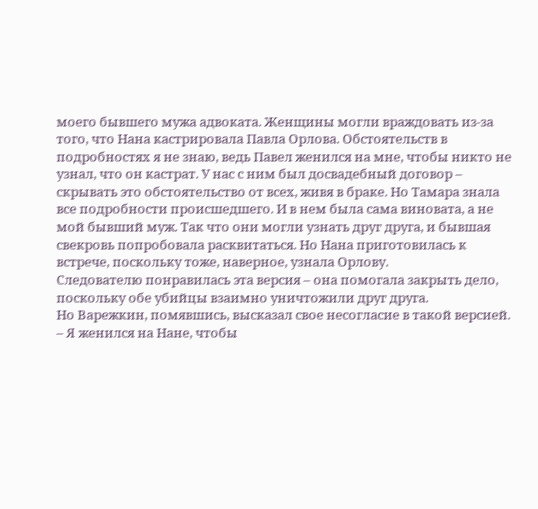моего бывшего мужа адвоката. Женщины могли враждовать из-за того, что Нана кастрировала Павла Орлова. Обстоятельств в подробностях я не знаю, ведь Павел женился на мне, чтобы никто не узнал, что он кастрат. У нас с ним был досвадебный договор – скрывать это обстоятельство от всех, живя в браке. Но Тамара знала все подробности происшедшего. И в нем была сама виновата, а не мой бывший муж. Так что они могли узнать друг друга, и бывшая свекровь попробовала расквитаться. Но Нана приготовилась к встрече, поскольку тоже, наверное, узнала Орлову.
Следователю понравилась эта версия – она помогала закрыть дело, поскольку обе убийцы взаимно уничтожили друг друга.
Но Варежкин, помявшись, высказал свое несогласие в такой версией.
– Я женился на Нане, чтобы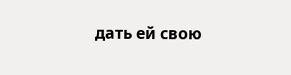дать ей свою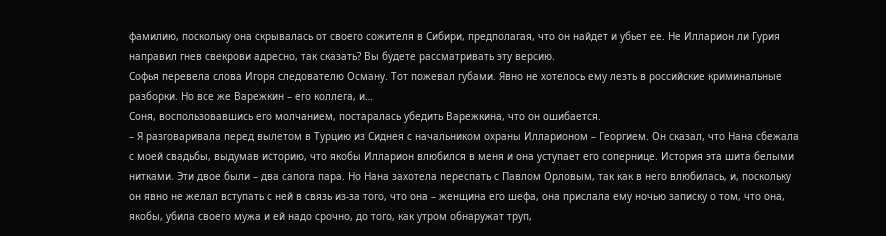фамилию, поскольку она скрывалась от своего сожителя в Сибири, предполагая, что он найдет и убьет ее. Не Илларион ли Гурия направил гнев свекрови адресно, так сказать? Вы будете рассматривать эту версию.
Софья перевела слова Игоря следователю Осману. Тот пожевал губами. Явно не хотелось ему лезть в российские криминальные разборки. Но все же Варежкин – его коллега, и…
Соня, воспользовавшись его молчанием, постаралась убедить Варежкина, что он ошибается.
– Я разговаривала перед вылетом в Турцию из Сиднея с начальником охраны Илларионом – Георгием. Он сказал, что Нана сбежала с моей свадьбы, выдумав историю, что якобы Илларион влюбился в меня и она уступает его сопернице. История эта шита белыми нитками. Эти двое были – два сапога пара. Но Нана захотела переспать с Павлом Орловым, так как в него влюбилась, и, поскольку он явно не желал вступать с ней в связь из-за того, что она – женщина его шефа, она прислала ему ночью записку о том, что она, якобы, убила своего мужа и ей надо срочно, до того, как утром обнаружат труп,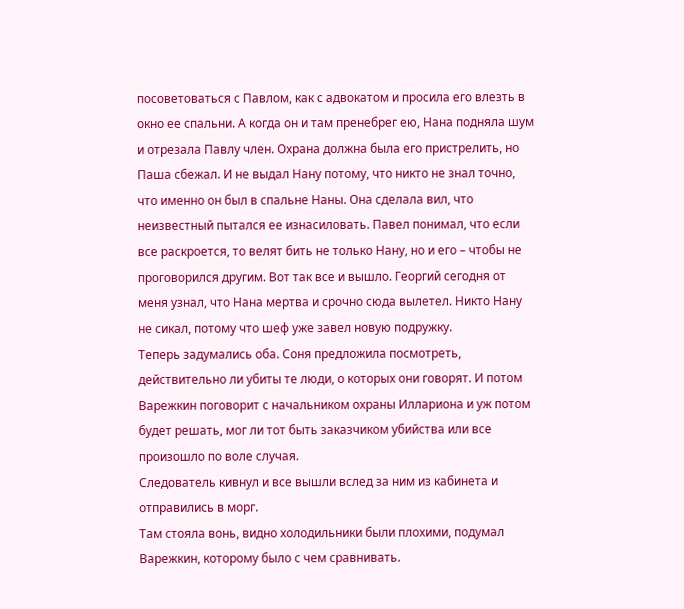посоветоваться с Павлом, как с адвокатом и просила его влезть в окно ее спальни. А когда он и там пренебрег ею, Нана подняла шум и отрезала Павлу член. Охрана должна была его пристрелить, но Паша сбежал. И не выдал Нану потому, что никто не знал точно, что именно он был в спальне Наны. Она сделала вил, что неизвестный пытался ее изнасиловать. Павел понимал, что если все раскроется, то велят бить не только Нану, но и его – чтобы не проговорился другим. Вот так все и вышло. Георгий сегодня от меня узнал, что Нана мертва и срочно сюда вылетел. Никто Нану не сикал, потому что шеф уже завел новую подружку.
Теперь задумались оба. Соня предложила посмотреть, действительно ли убиты те люди, о которых они говорят. И потом Варежкин поговорит с начальником охраны Иллариона и уж потом будет решать, мог ли тот быть заказчиком убийства или все произошло по воле случая.
Следователь кивнул и все вышли вслед за ним из кабинета и отправились в морг.
Там стояла вонь, видно холодильники были плохими, подумал Варежкин, которому было с чем сравнивать.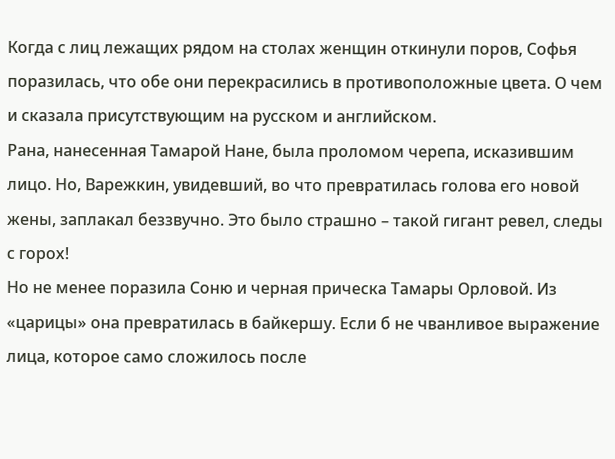Когда с лиц лежащих рядом на столах женщин откинули поров, Софья поразилась, что обе они перекрасились в противоположные цвета. О чем и сказала присутствующим на русском и английском.
Рана, нанесенная Тамарой Нане, была проломом черепа, исказившим лицо. Но, Варежкин, увидевший, во что превратилась голова его новой жены, заплакал беззвучно. Это было страшно – такой гигант ревел, следы с горох!
Но не менее поразила Соню и черная прическа Тамары Орловой. Из «царицы» она превратилась в байкершу. Если б не чванливое выражение лица, которое само сложилось после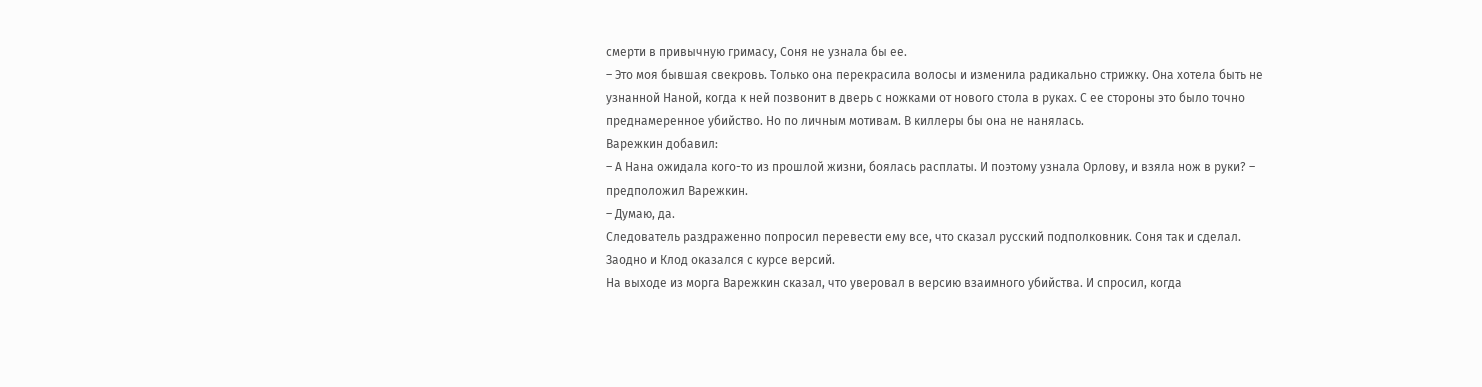смерти в привычную гримасу, Соня не узнала бы ее.
– Это моя бывшая свекровь. Только она перекрасила волосы и изменила радикально стрижку. Она хотела быть не узнанной Наной, когда к ней позвонит в дверь с ножками от нового стола в руках. С ее стороны это было точно преднамеренное убийство. Но по личным мотивам. В киллеры бы она не нанялась.
Варежкин добавил:
– А Нана ожидала кого-то из прошлой жизни, боялась расплаты. И поэтому узнала Орлову, и взяла нож в руки? – предположил Варежкин.
– Думаю, да.
Следователь раздраженно попросил перевести ему все, что сказал русский подполковник. Соня так и сделал. Заодно и Клод оказался с курсе версий.
На выходе из морга Варежкин сказал, что уверовал в версию взаимного убийства. И спросил, когда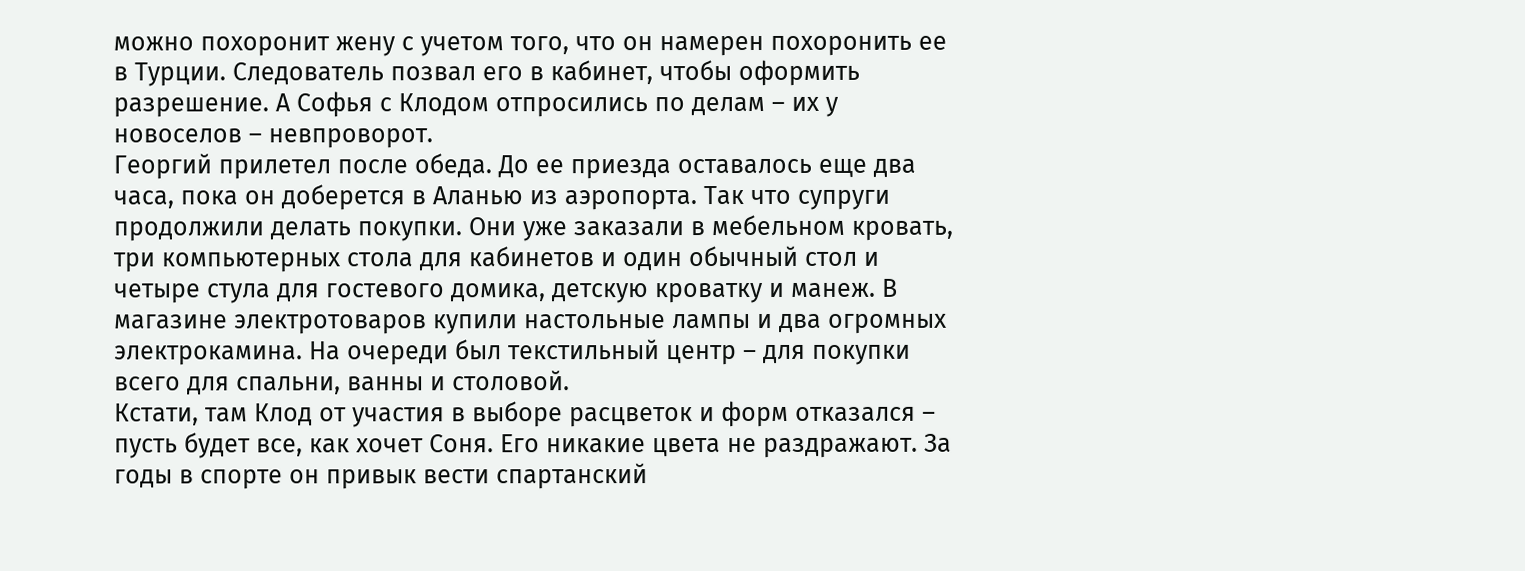можно похоронит жену с учетом того, что он намерен похоронить ее в Турции. Следователь позвал его в кабинет, чтобы оформить разрешение. А Софья с Клодом отпросились по делам – их у новоселов – невпроворот.
Георгий прилетел после обеда. До ее приезда оставалось еще два часа, пока он доберется в Аланью из аэропорта. Так что супруги продолжили делать покупки. Они уже заказали в мебельном кровать, три компьютерных стола для кабинетов и один обычный стол и четыре стула для гостевого домика, детскую кроватку и манеж. В магазине электротоваров купили настольные лампы и два огромных электрокамина. На очереди был текстильный центр – для покупки всего для спальни, ванны и столовой.
Кстати, там Клод от участия в выборе расцветок и форм отказался – пусть будет все, как хочет Соня. Его никакие цвета не раздражают. За годы в спорте он привык вести спартанский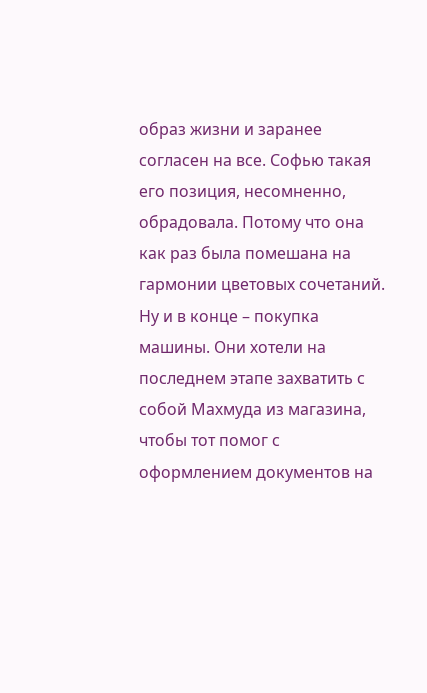образ жизни и заранее согласен на все. Софью такая его позиция, несомненно, обрадовала. Потому что она как раз была помешана на гармонии цветовых сочетаний.
Ну и в конце – покупка машины. Они хотели на последнем этапе захватить с собой Махмуда из магазина, чтобы тот помог с оформлением документов на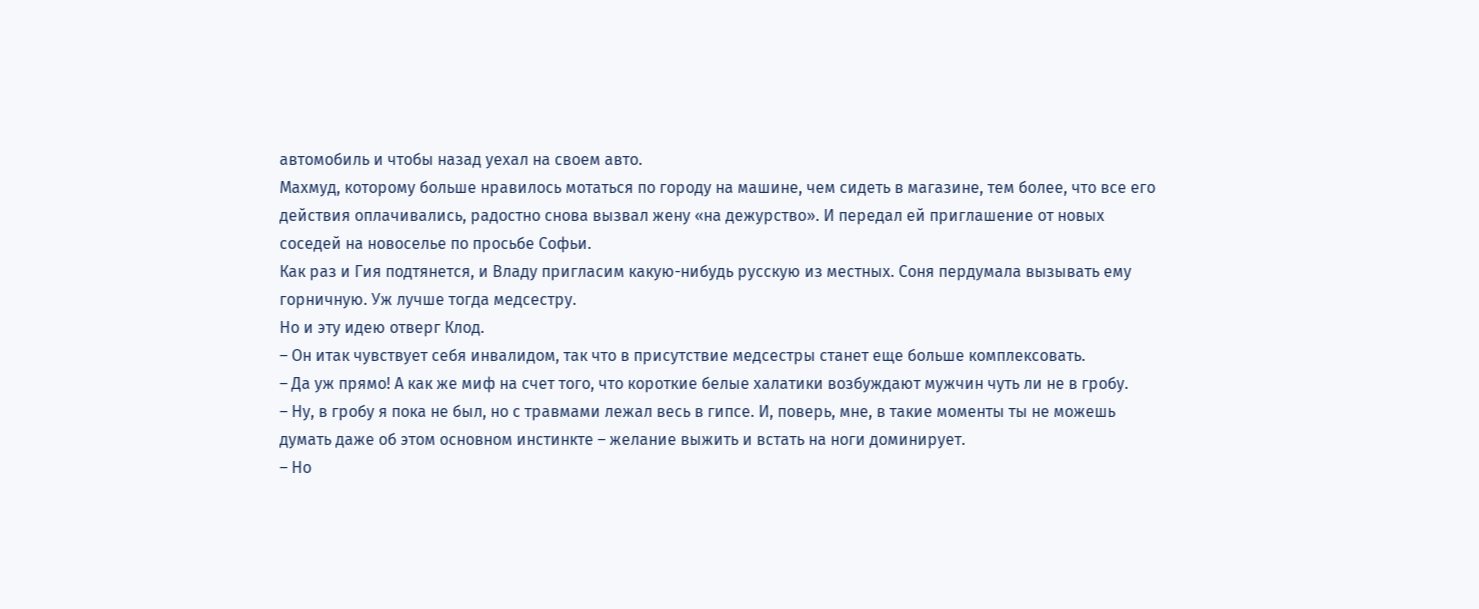автомобиль и чтобы назад уехал на своем авто.
Махмуд, которому больше нравилось мотаться по городу на машине, чем сидеть в магазине, тем более, что все его действия оплачивались, радостно снова вызвал жену «на дежурство». И передал ей приглашение от новых соседей на новоселье по просьбе Софьи.
Как раз и Гия подтянется, и Владу пригласим какую-нибудь русскую из местных. Соня пердумала вызывать ему горничную. Уж лучше тогда медсестру.
Но и эту идею отверг Клод.
– Он итак чувствует себя инвалидом, так что в присутствие медсестры станет еще больше комплексовать.
– Да уж прямо! А как же миф на счет того, что короткие белые халатики возбуждают мужчин чуть ли не в гробу.
– Ну, в гробу я пока не был, но с травмами лежал весь в гипсе. И, поверь, мне, в такие моменты ты не можешь думать даже об этом основном инстинкте – желание выжить и встать на ноги доминирует.
– Но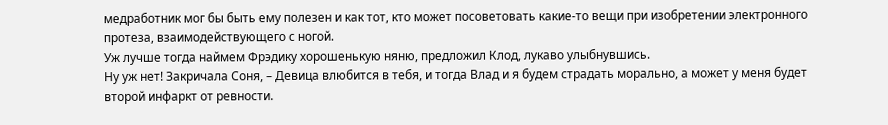медработник мог бы быть ему полезен и как тот, кто может посоветовать какие-то вещи при изобретении электронного протеза, взаимодействующего с ногой.
Уж лучше тогда наймем Фрэдику хорошенькую няню, предложил Клод, лукаво улыбнувшись.
Ну уж нет! Закричала Соня, – Девица влюбится в тебя, и тогда Влад и я будем страдать морально, а может у меня будет второй инфаркт от ревности.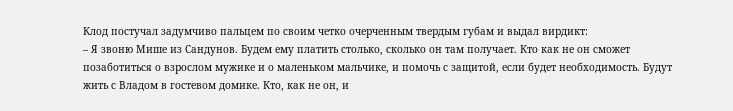Клод постучал задумчиво пальцем по своим четко очерченным твердым губам и выдал вирдикт:
– Я звоню Мише из Сандунов. Будем ему платить столько, сколько он там получает. Кто как не он сможет позаботиться о взрослом мужике и о маленьком мальчике, и помочь с защитой, если будет необходимость. Будут жить с Владом в гостевом домике. Кто, как не он, и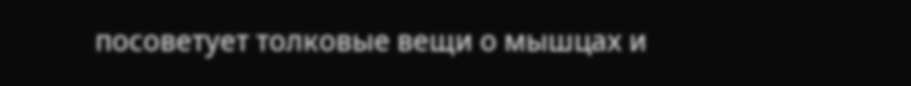посоветует толковые вещи о мышцах и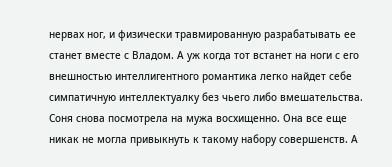нервах ног, и физически травмированную разрабатывать ее станет вместе с Владом. А уж когда тот встанет на ноги с его внешностью интеллигентного романтика легко найдет себе симпатичную интеллектуалку без чьего либо вмешательства.
Соня снова посмотрела на мужа восхищенно. Она все еще никак не могла привыкнуть к такому набору совершенств. А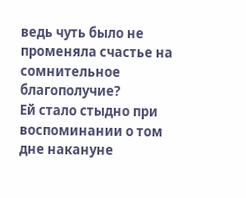ведь чуть было не променяла счастье на сомнительное благополучие?
Ей стало стыдно при воспоминании о том дне накануне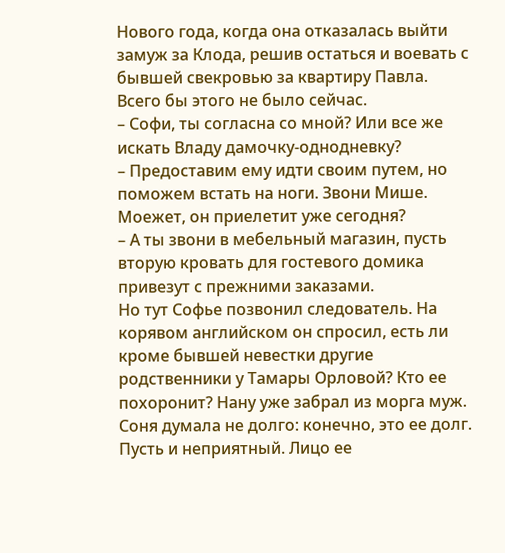Нового года, когда она отказалась выйти замуж за Клода, решив остаться и воевать с бывшей свекровью за квартиру Павла. Всего бы этого не было сейчас.
– Софи, ты согласна со мной? Или все же искать Владу дамочку-однодневку?
– Предоставим ему идти своим путем, но поможем встать на ноги. Звони Мише. Моежет, он приелетит уже сегодня?
– А ты звони в мебельный магазин, пусть вторую кровать для гостевого домика привезут с прежними заказами.
Но тут Софье позвонил следователь. На корявом английском он спросил, есть ли кроме бывшей невестки другие родственники у Тамары Орловой? Кто ее похоронит? Нану уже забрал из морга муж.
Соня думала не долго: конечно, это ее долг. Пусть и неприятный. Лицо ее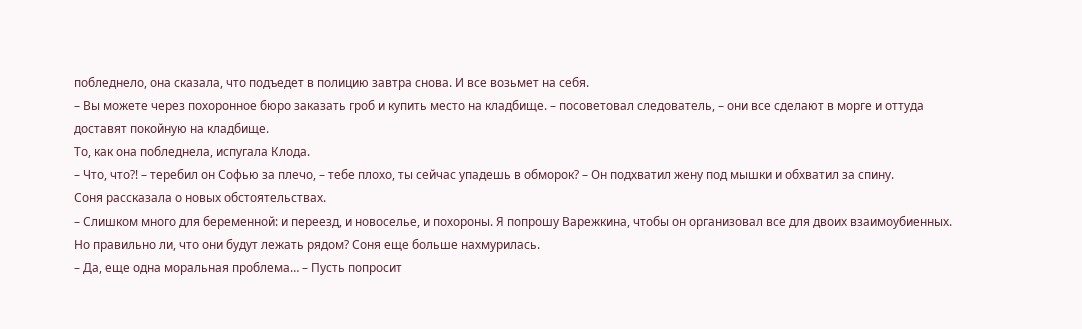побледнело, она сказала, что подъедет в полицию завтра снова. И все возьмет на себя.
– Вы можете через похоронное бюро заказать гроб и купить место на кладбище. – посоветовал следователь, – они все сделают в морге и оттуда доставят покойную на кладбище.
То, как она побледнела, испугала Клода.
– Что, что?! – теребил он Софью за плечо, – тебе плохо, ты сейчас упадешь в обморок? – Он подхватил жену под мышки и обхватил за спину.
Соня рассказала о новых обстоятельствах.
– Слишком много для беременной: и переезд, и новоселье, и похороны. Я попрошу Варежкина, чтобы он организовал все для двоих взаимоубиенных.
Но правильно ли, что они будут лежать рядом? Соня еще больше нахмурилась.
– Да, еще одна моральная проблема… – Пусть попросит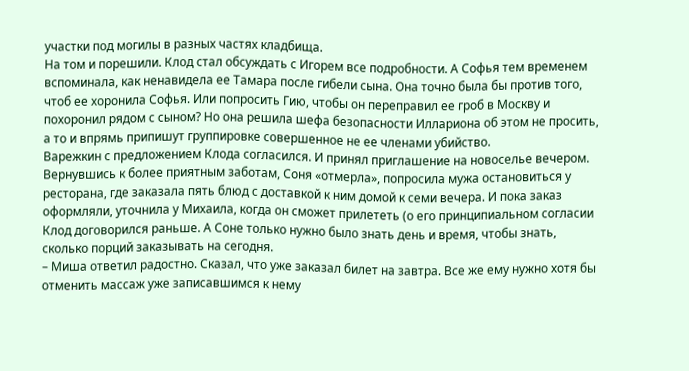участки под могилы в разных частях кладбища.
На том и порешили. Клод стал обсуждать с Игорем все подробности. А Софья тем временем вспоминала, как ненавидела ее Тамара после гибели сына. Она точно была бы против того, чтоб ее хоронила Софья. Или попросить Гию, чтобы он переправил ее гроб в Москву и похоронил рядом с сыном? Но она решила шефа безопасности Иллариона об этом не просить, а то и впрямь припишут группировке совершенное не ее членами убийство.
Варежкин с предложением Клода согласился. И принял приглашение на новоселье вечером.
Вернувшись к более приятным заботам, Соня «отмерла», попросила мужа остановиться у ресторана, где заказала пять блюд с доставкой к ним домой к семи вечера. И пока заказ оформляли, уточнила у Михаила, когда он сможет прилететь (о его принципиальном согласии Клод договорился раньше. А Соне только нужно было знать день и время, чтобы знать, сколько порций заказывать на сегодня.
– Миша ответил радостно. Сказал, что уже заказал билет на завтра. Все же ему нужно хотя бы отменить массаж уже записавшимся к нему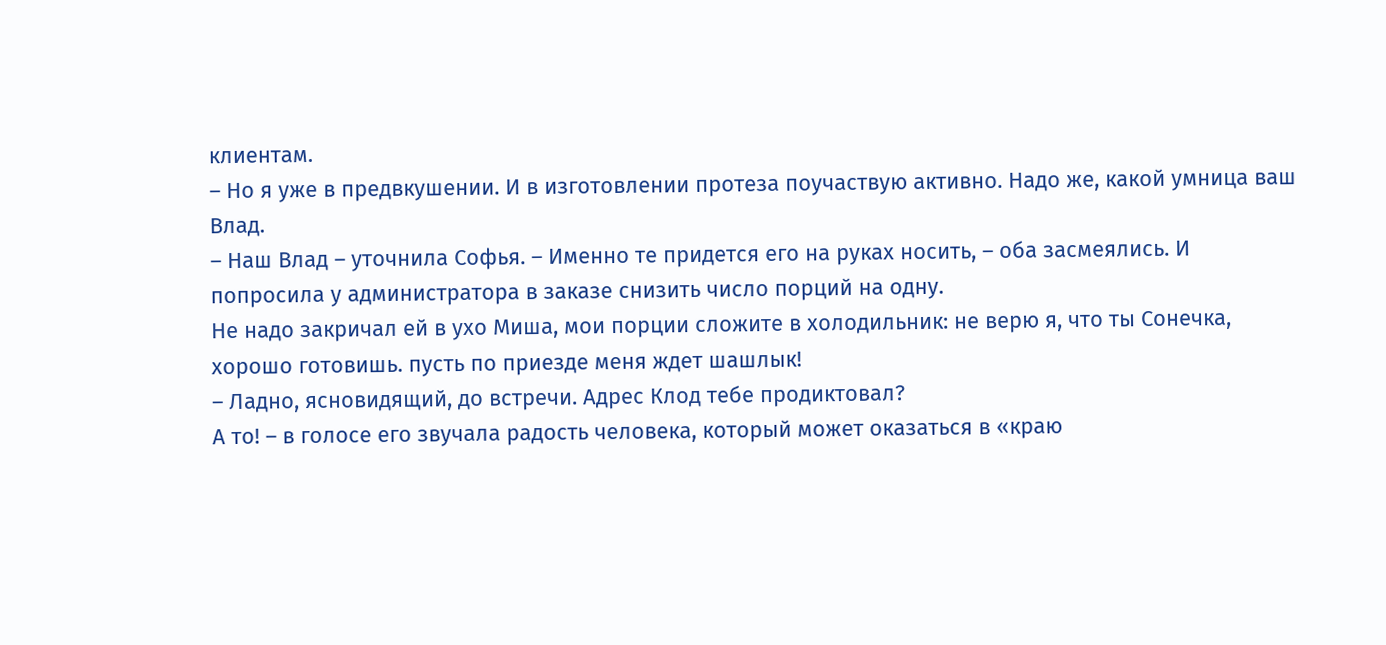клиентам.
– Но я уже в предвкушении. И в изготовлении протеза поучаствую активно. Надо же, какой умница ваш Влад.
– Наш Влад – уточнила Софья. – Именно те придется его на руках носить, – оба засмеялись. И попросила у администратора в заказе снизить число порций на одну.
Не надо закричал ей в ухо Миша, мои порции сложите в холодильник: не верю я, что ты Сонечка, хорошо готовишь. пусть по приезде меня ждет шашлык!
– Ладно, ясновидящий, до встречи. Адрес Клод тебе продиктовал?
А то! – в голосе его звучала радость человека, который может оказаться в «краю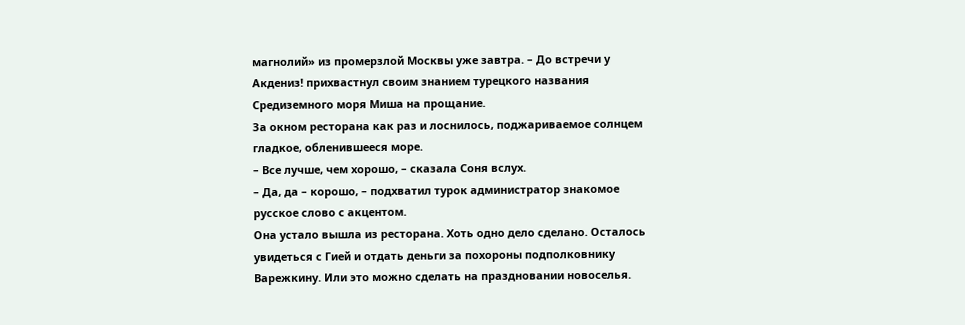магнолий» из промерзлой Москвы уже завтра. – До встречи у Акдениз! прихвастнул своим знанием турецкого названия Средиземного моря Миша на прощание.
За окном ресторана как раз и лоснилось, поджариваемое солнцем гладкое, обленившееся море.
– Все лучше, чем хорошо, – сказала Соня вслух.
– Да, да – корошо, – подхватил турок администратор знакомое русское слово с акцентом.
Она устало вышла из ресторана. Хоть одно дело сделано. Осталось увидеться с Гией и отдать деньги за похороны подполковнику Варежкину. Или это можно сделать на праздновании новоселья.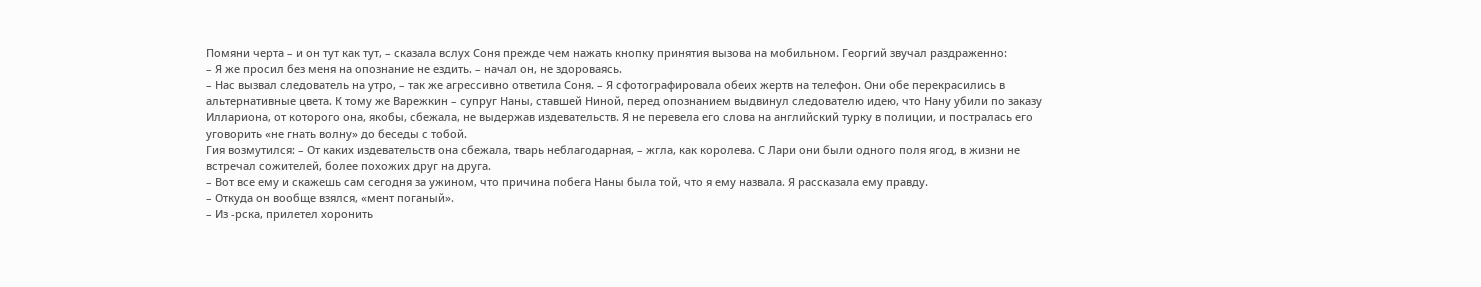Помяни черта – и он тут как тут, – сказала вслух Соня прежде чем нажать кнопку принятия вызова на мобильном. Георгий звучал раздраженно:
– Я же просил без меня на опознание не ездить. – начал он, не здороваясь.
– Нас вызвал следователь на утро, – так же агрессивно ответила Соня. – Я сфотографировала обеих жертв на телефон. Они обе перекрасились в альтернативные цвета. К тому же Варежкин – супруг Наны, ставшей Ниной, перед опознанием выдвинул следователю идею, что Нану убили по заказу Иллариона, от которого она, якобы, сбежала, не выдержав издевательств. Я не перевела его слова на английский турку в полиции, и постралась его уговорить «не гнать волну» до беседы с тобой.
Гия возмутился: – От каких издевательств она сбежала, тварь неблагодарная, – жгла, как королева. С Лари они были одного поля ягод, в жизни не встречал сожителей, более похожих друг на друга.
– Вот все ему и скажешь сам сегодня за ужином, что причина побега Наны была той, что я ему назвала. Я рассказала ему правду.
– Откуда он вообще взялся, «мент поганый».
– Из -рска, прилетел хоронить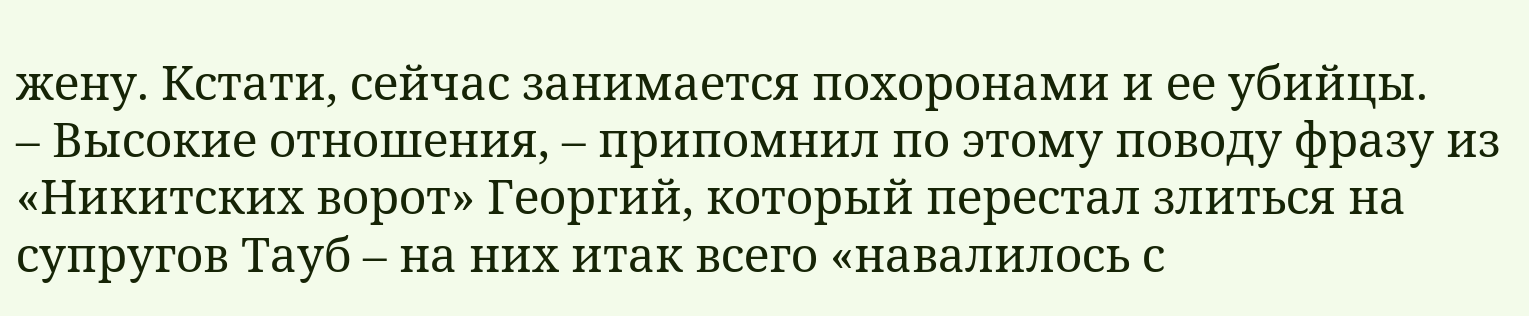жену. Кстати, сейчас занимается похоронами и ее убийцы.
– Высокие отношения, – припомнил по этому поводу фразу из «Никитских ворот» Георгий, который перестал злиться на супругов Тауб – на них итак всего «навалилось с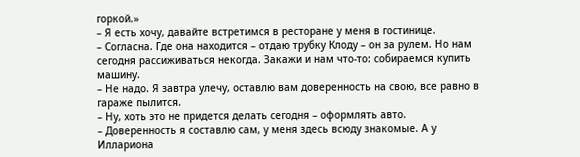горкой.»
– Я есть хочу, давайте встретимся в ресторане у меня в гостинице.
– Согласна. Где она находится – отдаю трубку Клоду – он за рулем. Но нам сегодня рассиживаться некогда. Закажи и нам что-то: собираемся купить машину.
– Не надо. Я завтра улечу, оставлю вам доверенность на свою, все равно в гараже пылится.
– Ну, хоть это не придется делать сегодня – оформлять авто.
– Доверенность я составлю сам, у меня здесь всюду знакомые. А у Иллариона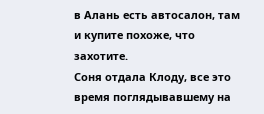в Алань есть автосалон, там и купите похоже, что захотите.
Соня отдала Клоду, все это время поглядывавшему на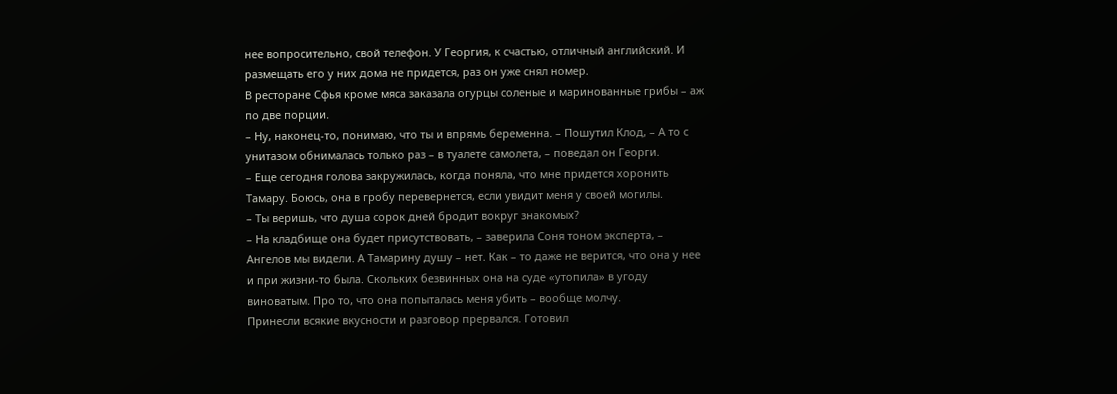нее вопросительно, свой телефон. У Георгия, к счастью, отличный английский. И размещать его у них дома не придется, раз он уже снял номер.
В ресторане Сфья кроме мяса заказала огурцы соленые и маринованные грибы – аж по две порции.
– Ну, наконец-то, понимаю, что ты и впрямь беременна. – Пошутил Клод, – А то с унитазом обнималась только раз – в туалете самолета, – поведал он Георги.
– Еще сегодня голова закружилась, когда поняла, что мне придется хоронить Тамару. Боюсь, она в гробу перевернется, если увидит меня у своей могилы.
– Ты веришь, что душа сорок дней бродит вокруг знакомых?
– На кладбище она будет присутствовать, – заверила Соня тоном эксперта, – Ангелов мы видели. А Тамарину душу – нет. Как – то даже не верится, что она у нее и при жизни-то была. Скольких безвинных она на суде «утопила» в угоду виноватым. Про то, что она попыталась меня убить – вообще молчу.
Принесли всякие вкусности и разговор прервался. Готовил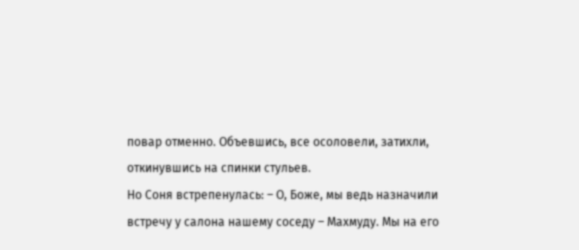повар отменно. Объевшись, все осоловели, затихли, откинувшись на спинки стульев.
Но Соня встрепенулась: – О, Боже, мы ведь назначили встречу у салона нашему соседу – Махмуду. Мы на его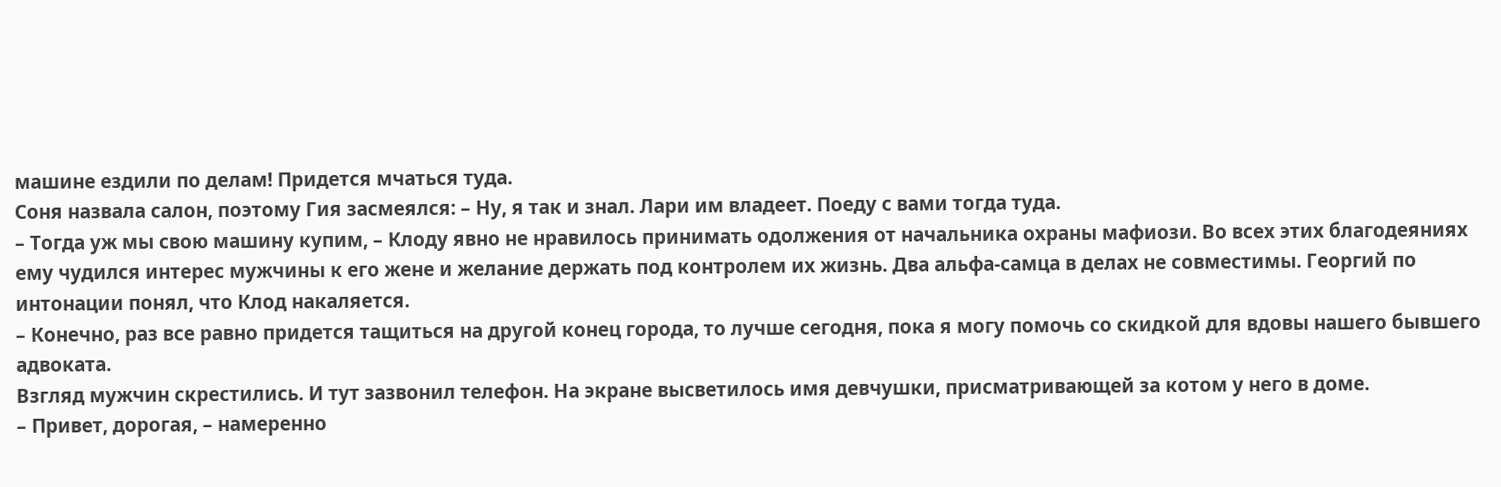машине ездили по делам! Придется мчаться туда.
Соня назвала салон, поэтому Гия засмеялся: – Ну, я так и знал. Лари им владеет. Поеду с вами тогда туда.
– Тогда уж мы свою машину купим, – Клоду явно не нравилось принимать одолжения от начальника охраны мафиози. Во всех этих благодеяниях ему чудился интерес мужчины к его жене и желание держать под контролем их жизнь. Два альфа-самца в делах не совместимы. Георгий по интонации понял, что Клод накаляется.
– Конечно, раз все равно придется тащиться на другой конец города, то лучше сегодня, пока я могу помочь со скидкой для вдовы нашего бывшего адвоката.
Взгляд мужчин скрестились. И тут зазвонил телефон. На экране высветилось имя девчушки, присматривающей за котом у него в доме.
– Привет, дорогая, – намеренно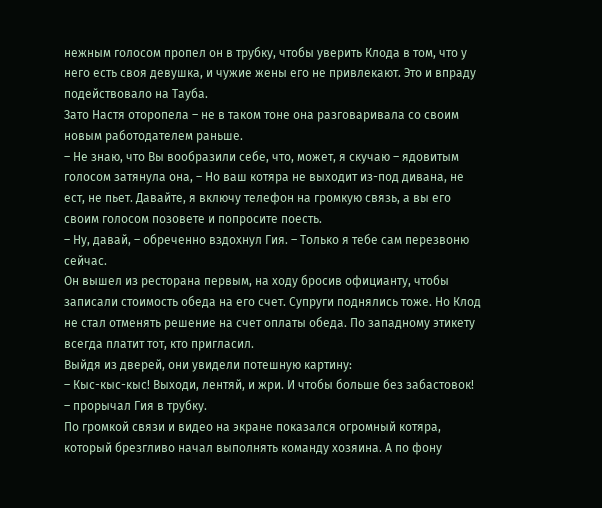нежным голосом пропел он в трубку, чтобы уверить Клода в том, что у него есть своя девушка, и чужие жены его не привлекают. Это и впраду подействовало на Тауба.
Зато Настя оторопела – не в таком тоне она разговаривала со своим новым работодателем раньше.
– Не знаю, что Вы вообразили себе, что, может, я скучаю – ядовитым голосом затянула она, – Но ваш котяра не выходит из-под дивана, не ест, не пьет. Давайте, я включу телефон на громкую связь, а вы его своим голосом позовете и попросите поесть.
– Ну, давай, – обреченно вздохнул Гия. – Только я тебе сам перезвоню сейчас.
Он вышел из ресторана первым, на ходу бросив официанту, чтобы записали стоимость обеда на его счет. Супруги поднялись тоже. Но Клод не стал отменять решение на счет оплаты обеда. По западному этикету всегда платит тот, кто пригласил.
Выйдя из дверей, они увидели потешную картину:
– Кыс-кыс-кыс! Выходи, лентяй, и жри. И чтобы больше без забастовок! – прорычал Гия в трубку.
По громкой связи и видео на экране показался огромный котяра, который брезгливо начал выполнять команду хозяина. А по фону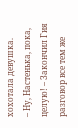хохотала девушка.
– Ну, Настенька, пока, целую! – Закончил Гия разговор все тем же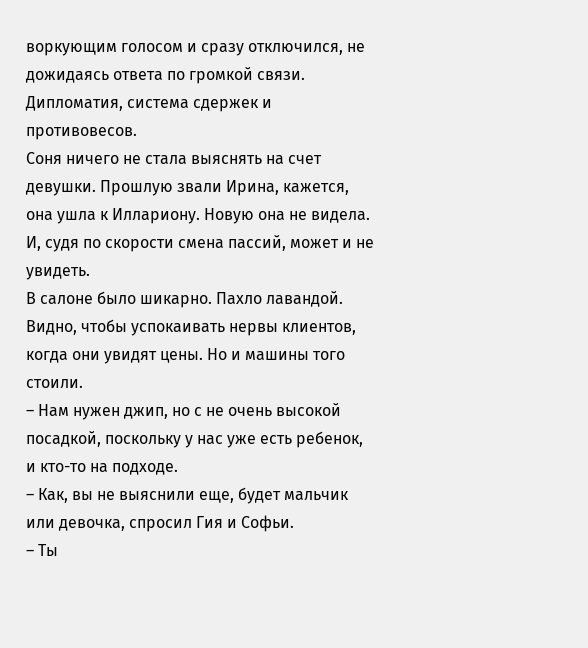воркующим голосом и сразу отключился, не дожидаясь ответа по громкой связи. Дипломатия, система сдержек и противовесов.
Соня ничего не стала выяснять на счет девушки. Прошлую звали Ирина, кажется, она ушла к Иллариону. Новую она не видела. И, судя по скорости смена пассий, может и не увидеть.
В салоне было шикарно. Пахло лавандой. Видно, чтобы успокаивать нервы клиентов, когда они увидят цены. Но и машины того стоили.
– Нам нужен джип, но с не очень высокой посадкой, поскольку у нас уже есть ребенок, и кто-то на подходе.
– Как, вы не выяснили еще, будет мальчик или девочка, спросил Гия и Софьи.
– Ты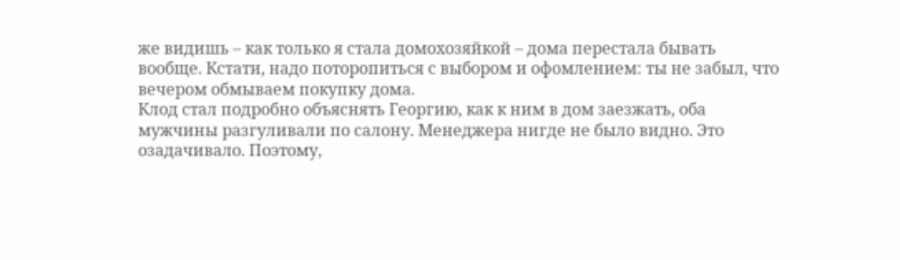же видишь – как только я стала домохозяйкой – дома перестала бывать вообще. Кстати, надо поторопиться с выбором и офомлением: ты не забыл, что вечером обмываем покупку дома.
Клод стал подробно объяснять Георгию, как к ним в дом заезжать, оба мужчины разгуливали по салону. Менеджера нигде не было видно. Это озадачивало. Поэтому,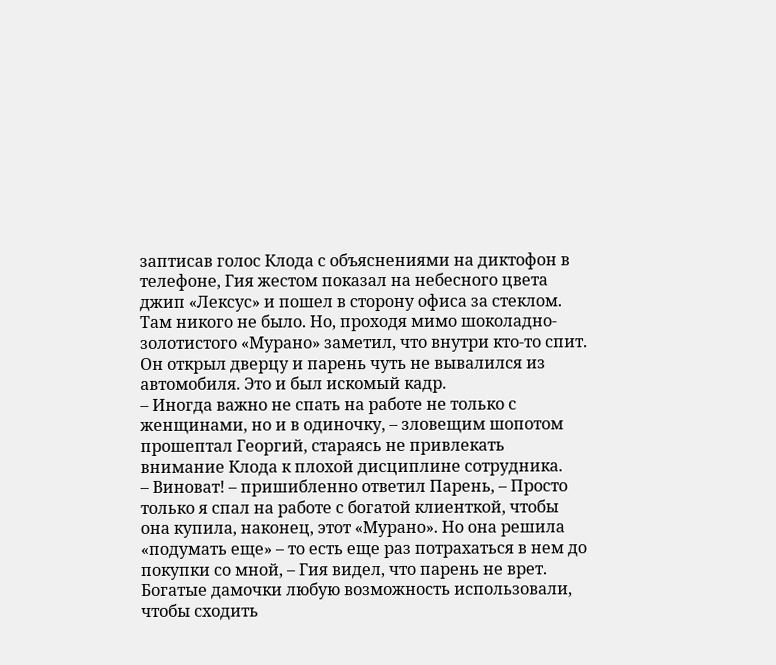заптисав голос Клода с объяснениями на диктофон в телефоне, Гия жестом показал на небесного цвета джип «Лексус» и пошел в сторону офиса за стеклом. Там никого не было. Но, проходя мимо шоколадно-золотистого «Мурано» заметил, что внутри кто-то спит. Он открыл дверцу и парень чуть не вывалился из автомобиля. Это и был искомый кадр.
– Иногда важно не спать на работе не только с женщинами, но и в одиночку, – зловещим шопотом прошептал Георгий, стараясь не привлекать внимание Клода к плохой дисциплине сотрудника.
– Виноват! – пришибленно ответил Парень, – Просто только я спал на работе с богатой клиенткой, чтобы она купила, наконец, этот «Мурано». Но она решила «подумать еще» – то есть еще раз потрахаться в нем до покупки со мной, – Гия видел, что парень не врет. Богатые дамочки любую возможность использовали, чтобы сходить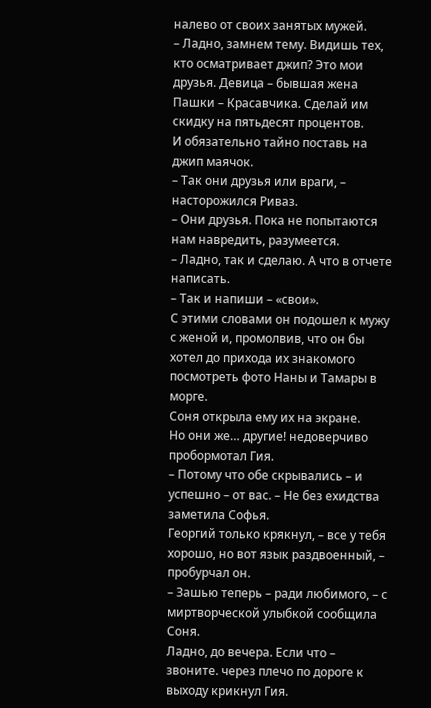налево от своих занятых мужей.
– Ладно, замнем тему. Видишь тех, кто осматривает джип? Это мои друзья. Девица – бывшая жена Пашки – Красавчика. Сделай им скидку на пятьдесят процентов.
И обязательно тайно поставь на джип маячок.
– Так они друзья или враги, – насторожился Риваз.
– Они друзья. Пока не попытаются нам навредить, разумеется.
– Ладно, так и сделаю. А что в отчете написать.
– Так и напиши – «свои».
С этими словами он подошел к мужу с женой и, промолвив, что он бы хотел до прихода их знакомого посмотреть фото Наны и Тамары в морге.
Соня открыла ему их на экране.
Но они же… другие! недоверчиво пробормотал Гия.
– Потому что обе скрывались – и успешно – от вас. – Не без ехидства заметила Софья.
Георгий только крякнул, – все у тебя хорошо, но вот язык раздвоенный, – пробурчал он.
– Зашью теперь – ради любимого, – с миртворческой улыбкой сообщила Соня.
Ладно, до вечера. Если что – звоните. через плечо по дороге к выходу крикнул Гия.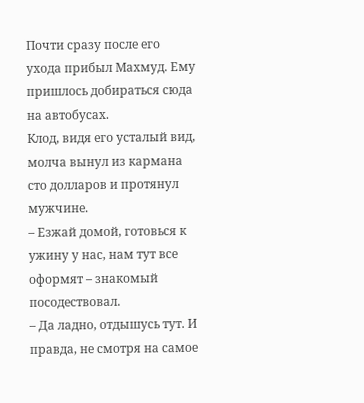Почти сразу после его ухода прибыл Махмуд. Ему пришлось добираться сюда на автобусах.
Клод, видя его усталый вид, молча вынул из кармана сто долларов и протянул мужчине.
– Езжай домой, готовься к ужину у нас, нам тут все оформят – знакомый посодествовал.
– Да ладно, отдышусь тут. И правда, не смотря на самое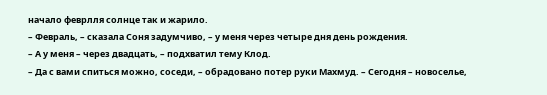начало феврлля солнце так и жарило.
– Февраль, – сказала Соня задумчиво, – у меня через четыре дня день рождения.
– А у меня – через двадцать, – подхватил тему Клод.
– Да с вами спиться можно, соседи, – обрадовано потер руки Махмуд. – Сегодня – новоселье,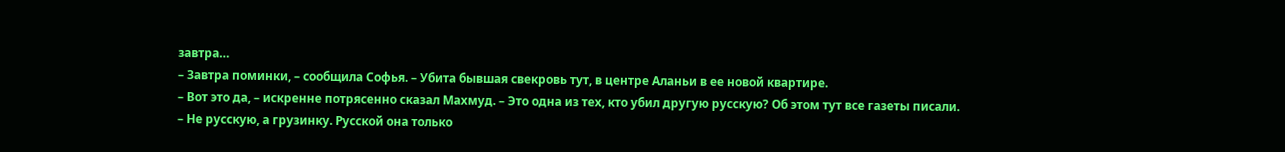завтра…
– Завтра поминки, – сообщила Софья. – Убита бывшая свекровь тут, в центре Аланьи в ее новой квартире.
– Вот это да, – искренне потрясенно сказал Махмуд. – Это одна из тех, кто убил другую русскую? Об этом тут все газеты писали.
– Не русскую, а грузинку. Русской она только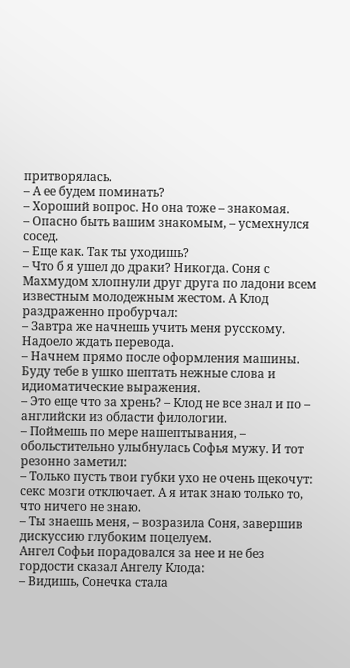притворялась.
– А ее будем поминать?
– Хороший вопрос. Но она тоже – знакомая.
– Опасно быть вашим знакомым, – усмехнулся сосед.
– Еще как. Так ты уходишь?
– Что б я ушел до драки? Никогда. Соня с Махмудом хлопнули друг друга по ладони всем известным молодежным жестом. А Клод раздраженно пробурчал:
– Завтра же начнешь учить меня русскому. Надоело ждать перевода.
– Начнем прямо после оформления машины. Буду тебе в ушко шептать нежные слова и идиоматические выражения.
– Это еще что за хрень? – Клод не все знал и по – английски из области филологии.
– Поймешь по мере нашептывания, – обольстительно улыбнулась Софья мужу. И тот резонно заметил:
– Только пусть твои губки ухо не очень щекочут: секс мозги отключает. А я итак знаю только то, что ничего не знаю.
– Ты знаешь меня, – возразила Соня, завершив дискуссию глубоким поцелуем.
Ангел Софьи порадовался за нее и не без гордости сказал Ангелу Клода:
– Видишь, Сонечка стала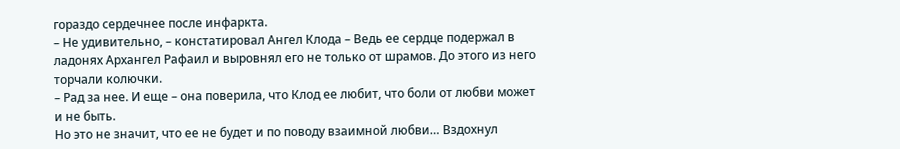гораздо сердечнее после инфаркта.
– Не удивительно, – констатировал Ангел Клода – Ведь ее сердце подержал в ладонях Архангел Рафаил и выровнял его не только от шрамов. До этого из него торчали колючки.
– Рад за нее. И еще – она поверила, что Клод ее любит, что боли от любви может и не быть.
Но это не значит, что ее не будет и по поводу взаимной любви… Вздохнул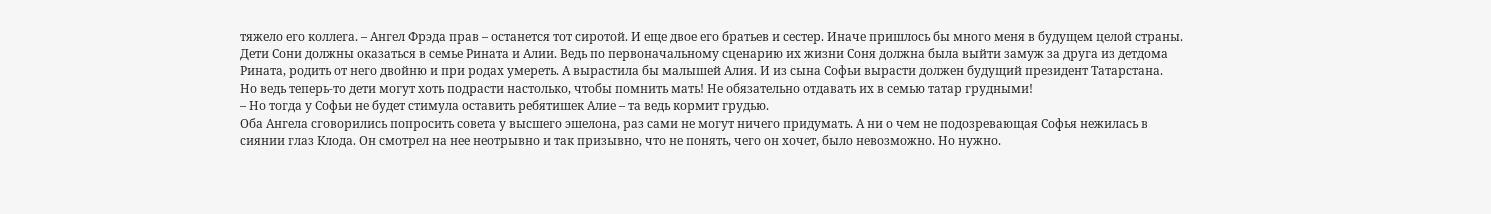тяжело его коллега. – Ангел Фрэда прав – останется тот сиротой. И еще двое его братьев и сестер. Иначе пришлось бы много меня в будущем целой страны. Дети Сони должны оказаться в семье Рината и Алии. Ведь по первоначальному сценарию их жизни Соня должна была выйти замуж за друга из детдома Рината, родить от него двойню и при родах умереть. А вырастила бы малышей Алия. И из сына Софьи вырасти должен будущий президент Татарстана.
Но ведь теперь-то дети могут хоть подрасти настолько, чтобы помнить мать! Не обязательно отдавать их в семью татар грудными!
– Но тогда у Софьи не будет стимула оставить ребятишек Алие – та ведь кормит грудью.
Оба Ангела сговорились попросить совета у высшего эшелона, раз сами не могут ничего придумать. А ни о чем не подозревающая Софья нежилась в сиянии глаз Клода. Он смотрел на нее неотрывно и так призывно, что не понять, чего он хочет, было невозможно. Но нужно.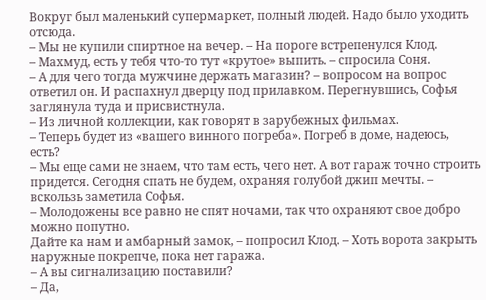Вокруг был маленький супермаркет, полный людей. Надо было уходить отсюда.
– Мы не купили спиртное на вечер. – На пороге встрепенулся Клод.
– Махмуд, есть у тебя что-то тут «крутое» выпить. – спросила Соня.
– А для чего тогда мужчине держать магазин? – вопросом на вопрос ответил он. И распахнул дверцу под прилавком. Перегнувшись, Софья заглянула туда и присвистнула.
– Из личной коллекции, как говорят в зарубежных фильмах.
– Теперь будет из «вашего винного погреба». Погреб в доме, надеюсь, есть?
– Мы еще сами не знаем, что там есть, чего нет. А вот гараж точно строить придется. Сегодня спать не будем, охраняя голубой джип мечты. – вскользь заметила Софья.
– Молодожены все равно не спят ночами, так что охраняют свое добро можно попутно.
Дайте ка нам и амбарный замок, – попросил Клод. – Хоть ворота закрыть наружные покрепче, пока нет гаража.
– А вы сигнализацию поставили?
– Да,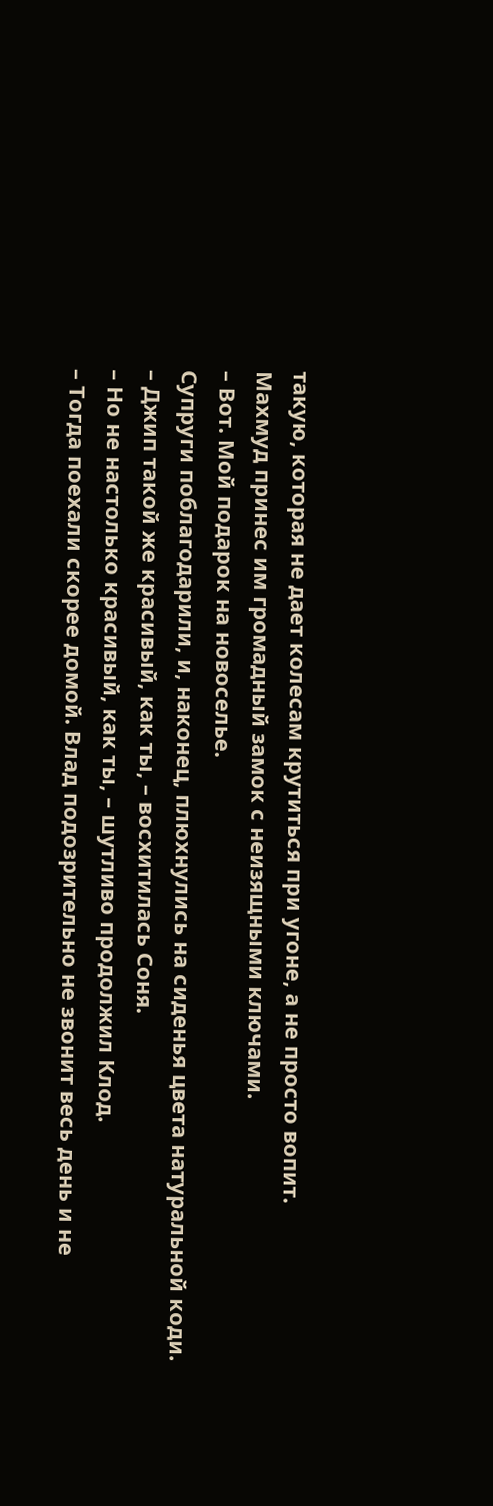такую, которая не дает колесам крутиться при угоне, а не просто вопит.
Махмуд принес им громадный замок с неизящными ключами.
– Вот. Мой подарок на новоселье.
Супруги поблагодарили, и, наконец, плюхнулись на сиденья цвета натуральной коди.
– Джип такой же красивый, как ты, – восхитилась Соня.
– Но не настолько красивый, как ты, – шутливо продолжил Клод.
– Тогда поехали скорее домой. Влад подозрительно не звонит весь день и не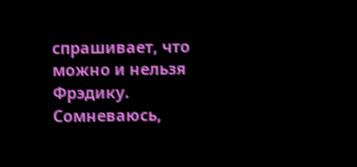спрашивает, что можно и нельзя Фрэдику. Сомневаюсь,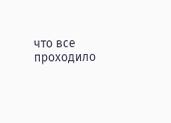что все проходило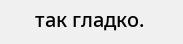так гладко.